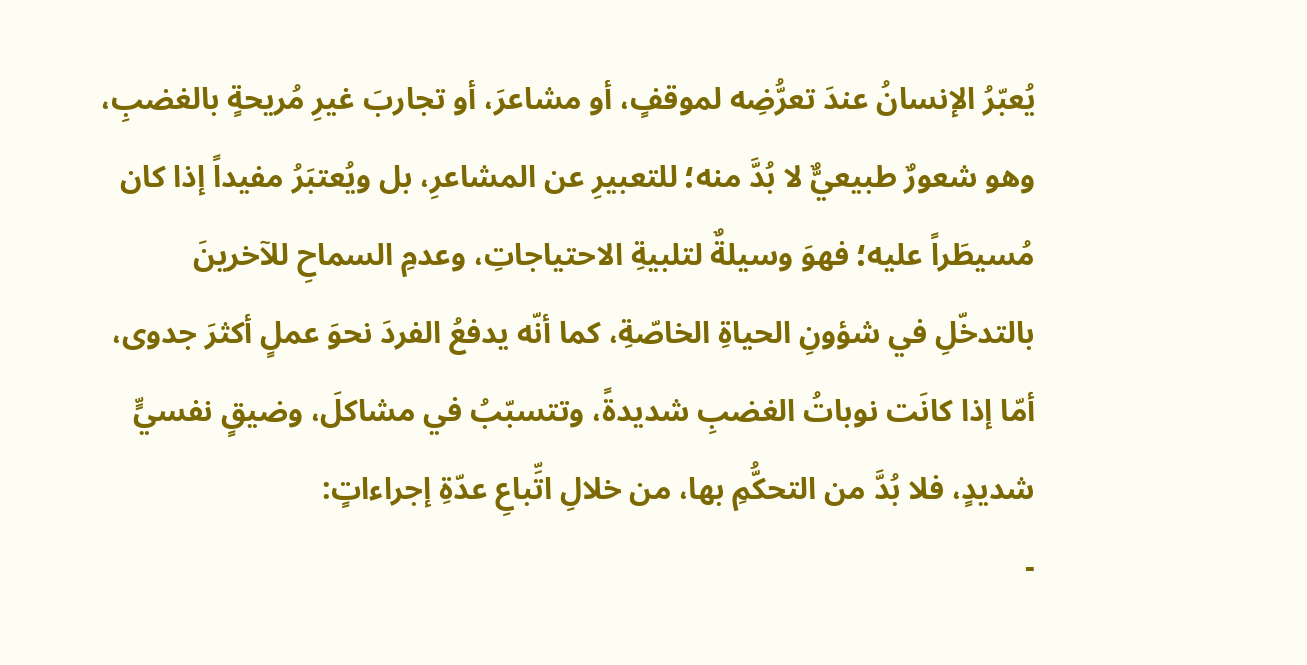يُعبّرُ الإنسانُ عندَ تعرُّضِه لموقفٍ، أو مشاعرَ، أو تجاربَ غيرِ مُريحةٍ بالغضبِ، وهو شعورٌ طبيعيٌّ لا بُدَّ منه؛ للتعبيرِ عن المشاعرِ، بل ويُعتبَرُ مفيداً إذا كان مُسيطَراً عليه؛ فهوَ وسيلةٌ لتلبيةِ الاحتياجاتِ، وعدمِ السماحِ للآخرينَ بالتدخّلِ في شؤونِ الحياةِ الخاصّةِ، كما أنّه يدفعُ الفردَ نحوَ عملٍ أكثرَ جدوى، أمّا إذا كانَت نوباتُ الغضبِ شديدةً، وتتسبّبُ في مشاكلَ، وضيقٍ نفسيٍّ شديدٍ، فلا بُدَّ من التحكُّمِ بها، من خلالِ اتِّباعِ عدّةِ إجراءاتٍ:
-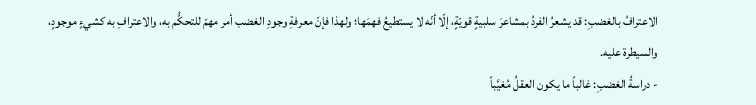الاعترافُ بالغضبِ: قد يشعرُ الفردُ بمشاعرَ سلبيةٍ قويّةٍ، إلّا أنّه لا يستطيعُ فهمَها؛ ولهذا فإنّ معرفةِ وجودِ الغضب أمر مهمّ للتحكُّم به، والاعترافِ به كشيءٍ موجودٍ، والسيطرة عليه.
- دراسةُ الغضبِ: غالباً ما يكون العقلُ مُغيَّباً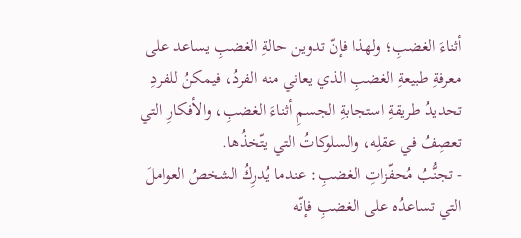أثناءَ الغضبِ؛ ولهذا فإنّ تدوين حالةِ الغضبِ يساعد على معرفةِ طبيعةِ الغضبِ الذي يعاني منه الفردُ، فيمكنُ للفردِ تحديدُ طريقةِ استجابةِ الجسمِ أثناءَ الغضبِ، والأفكارِ التي تعصِفُ في عقلِه، والسلوكاتُ التي يتّخذُها.
- تجنُّبُ مُحفّزاتِ الغضبِ: عندما يُدرِكُ الشخصُ العواملَ التي تساعدُه على الغضبِ فإنّه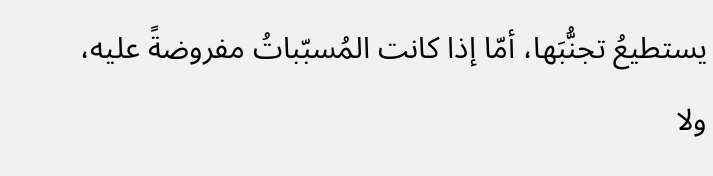يستطيعُ تجنُّبَها، أمّا إذا كانت المُسبّباتُ مفروضةً عليه، ولا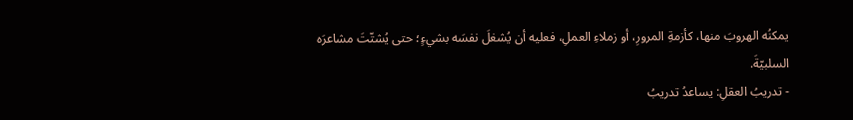يمكنُه الهروبَ منها، كأزمةِ المرورِ، أو زملاءِ العملِ، فعليه أن يُشغلَ نفسَه بشيءٍ؛ حتى يُشتّتَ مشاعرَه السلبيّةَ.
- تدريبُ العقلِ: يساعدُ تدريبُ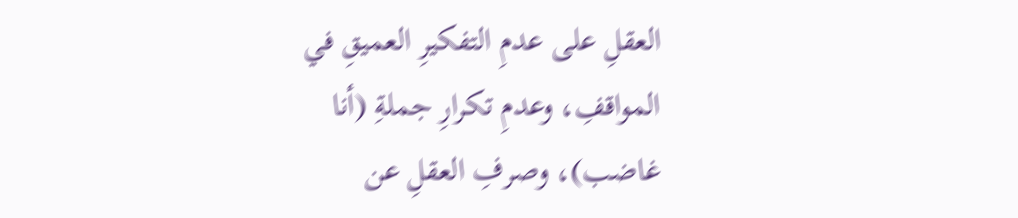العقلِ على عدمِ التفكيرِ العميقِ في المواقفِ، وعدمِ تكرارِ جملةِ (أنا غاضب)، وصرفِ العقلِ عن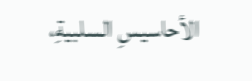الأحاسيسِ السلبيةِ،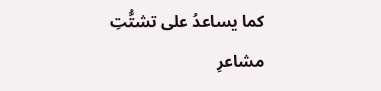كما يساعدُ على تشتُّتِ مشاعرِ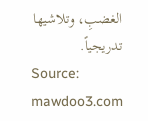الغضبِ، وتلاشيها تدريجياً.
Source: mawdoo3.com